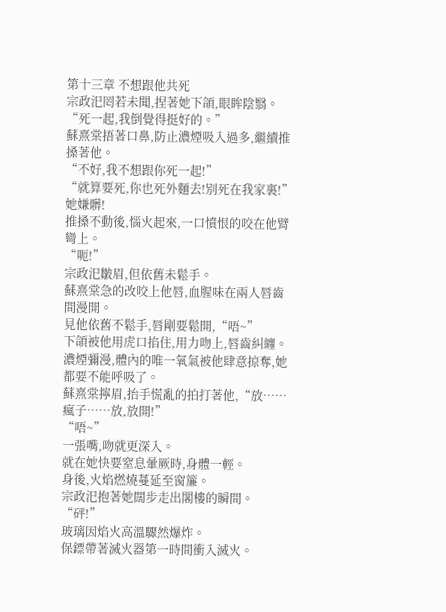第十三章 不想跟他共死
宗政汜罔若未聞,捏著她下頜,眼眸陰翳。
“死一起,我倒覺得挺好的。”
蘇熹棠捂著口鼻,防止濃煙吸入過多,繼續推搡著他。
“不好,我不想跟你死一起!”
“就算要死,你也死外麵去!別死在我家裏!”
她嫌髒!
推搡不動後,惱火起來,一口憤恨的咬在他臂彎上。
“呃!”
宗政汜皺眉,但依舊未鬆手。
蘇熹棠急的改咬上他唇,血腥味在兩人唇齒間漫開。
見他依舊不鬆手,唇剛要鬆開,“唔~”
下頜被他用虎口掐住,用力吻上,唇齒糾纏。
濃煙彌漫,體內的唯一氧氣被他肆意掠奪,她都要不能呼吸了。
蘇熹棠擰眉,抬手慌亂的拍打著他,“放……瘋子……放,放開!”
“唔~”
一張嘴,吻就更深入。
就在她快要窒息暈厥時,身體一輕。
身後,火焰燃燒蔓延至窗簾。
宗政汜抱著她闊步走出閣樓的瞬間。
“砰!”
玻璃因焰火高溫驟然爆炸。
保鏢帶著滅火器第一時間衝入滅火。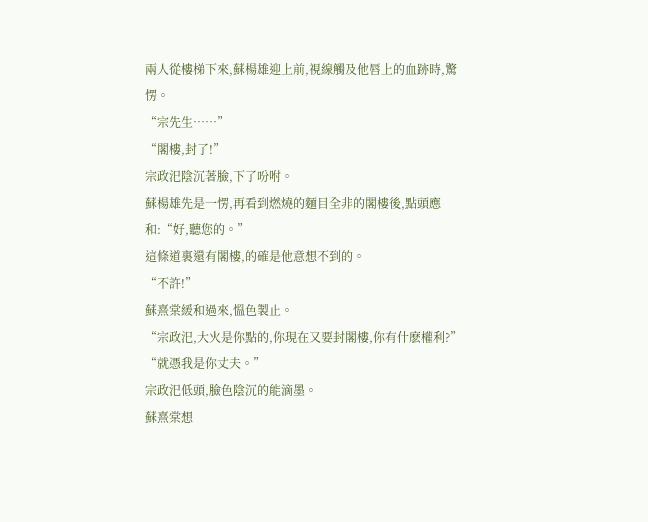兩人從樓梯下來,蘇楊雄迎上前,視線觸及他唇上的血跡時,驚愣。
“宗先生……”
“閣樓,封了!”
宗政汜陰沉著臉,下了吩咐。
蘇楊雄先是一愣,再看到燃燒的麵目全非的閣樓後,點頭應和:“好,聽您的。”
這條道裏還有閣樓,的確是他意想不到的。
“不許!”
蘇熹棠緩和過來,慍色製止。
“宗政汜,大火是你點的,你現在又要封閣樓,你有什麽權利?”
“就憑我是你丈夫。”
宗政汜低頭,臉色陰沉的能滴墨。
蘇熹棠想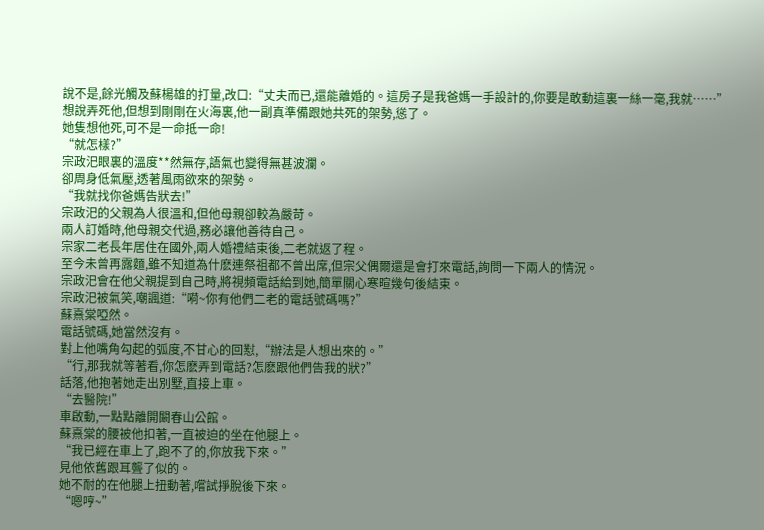說不是,餘光觸及蘇楊雄的打量,改口:“丈夫而已,還能離婚的。這房子是我爸媽一手設計的,你要是敢動這裏一絲一毫,我就……”
想說弄死他,但想到剛剛在火海裏,他一副真準備跟她共死的架勢,慫了。
她隻想他死,可不是一命抵一命!
“就怎樣?”
宗政汜眼裏的溫度**然無存,語氣也變得無甚波瀾。
卻周身低氣壓,透著風雨欲來的架勢。
“我就找你爸媽告狀去!”
宗政汜的父親為人很溫和,但他母親卻較為嚴苛。
兩人訂婚時,他母親交代過,務必讓他善待自己。
宗家二老長年居住在國外,兩人婚禮結束後,二老就返了程。
至今未曾再露麵,雖不知道為什麽連祭祖都不曾出席,但宗父偶爾還是會打來電話,詢問一下兩人的情況。
宗政汜會在他父親提到自己時,將視頻電話給到她,簡單關心寒暄幾句後結束。
宗政汜被氣笑,嘲諷道:“嗬~你有他們二老的電話號碼嗎?”
蘇熹棠啞然。
電話號碼,她當然沒有。
對上他嘴角勾起的弧度,不甘心的回懟,“辦法是人想出來的。”
“行,那我就等著看,你怎麽弄到電話?怎麽跟他們告我的狀?”
話落,他抱著她走出別墅,直接上車。
“去醫院!”
車啟動,一點點離開闞春山公館。
蘇熹棠的腰被他扣著,一直被迫的坐在他腿上。
“我已經在車上了,跑不了的,你放我下來。”
見他依舊跟耳聾了似的。
她不耐的在他腿上扭動著,嚐試掙脫後下來。
“嗯哼~”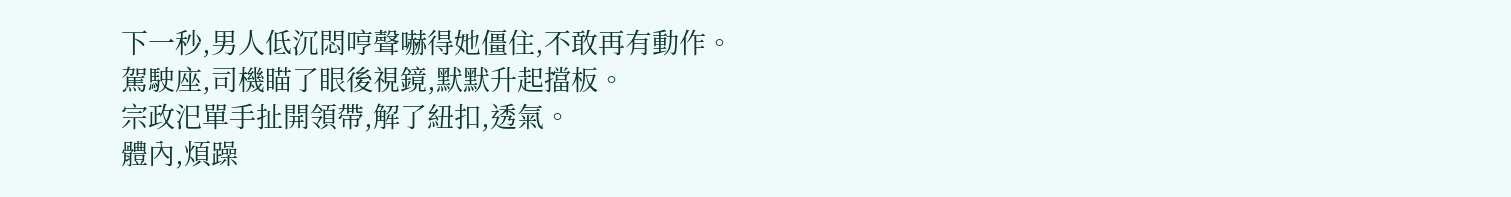下一秒,男人低沉悶哼聲嚇得她僵住,不敢再有動作。
駕駛座,司機瞄了眼後視鏡,默默升起擋板。
宗政汜單手扯開領帶,解了紐扣,透氣。
體內,煩躁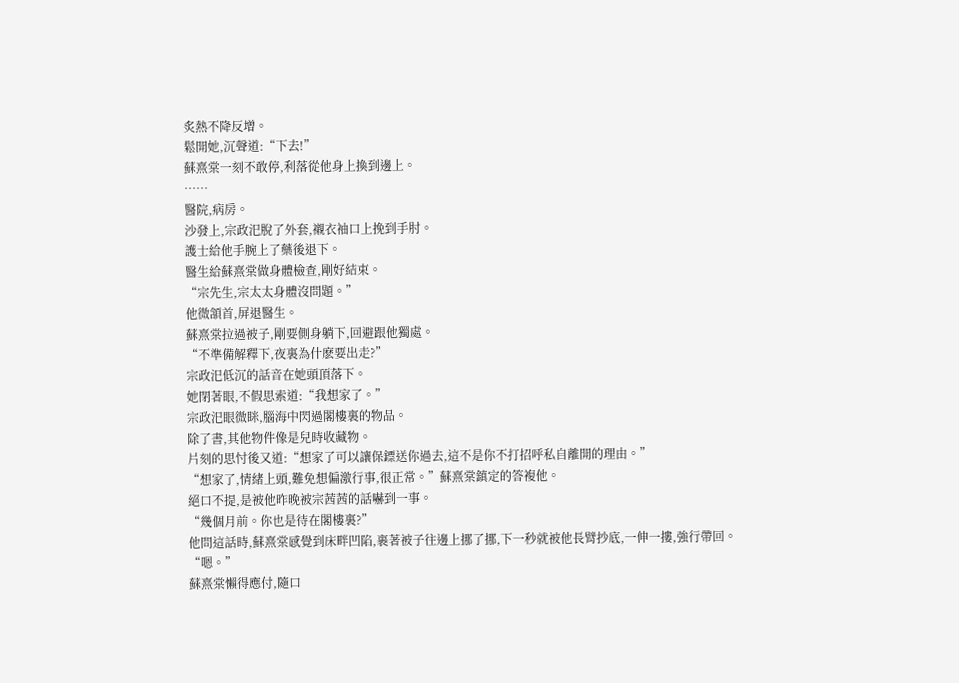炙熱不降反增。
鬆開她,沉聲道:“下去!”
蘇熹棠一刻不敢停,利落從他身上換到邊上。
……
醫院,病房。
沙發上,宗政汜脫了外套,襯衣袖口上挽到手肘。
護士給他手腕上了藥後退下。
醫生給蘇熹棠做身體檢查,剛好結束。
“宗先生,宗太太身體沒問題。”
他微頷首,屏退醫生。
蘇熹棠拉過被子,剛要側身躺下,回避跟他獨處。
“不準備解釋下,夜裏為什麽要出走?”
宗政汜低沉的話音在她頭頂落下。
她閉著眼,不假思索道:“我想家了。”
宗政汜眼微眯,腦海中閃過閣樓裏的物品。
除了書,其他物件像是兒時收藏物。
片刻的思忖後又道:“想家了可以讓保鏢送你過去,這不是你不打招呼私自離開的理由。”
“想家了,情緒上頭,難免想偏激行事,很正常。”蘇熹棠鎮定的答複他。
絕口不提,是被他昨晚被宗茜茜的話嚇到一事。
“幾個月前。你也是待在閣樓裏?”
他問這話時,蘇熹棠感覺到床畔凹陷,裹著被子往邊上挪了挪,下一秒就被他長臂抄底,一伸一摟,強行帶回。
“嗯。”
蘇熹棠懶得應付,隨口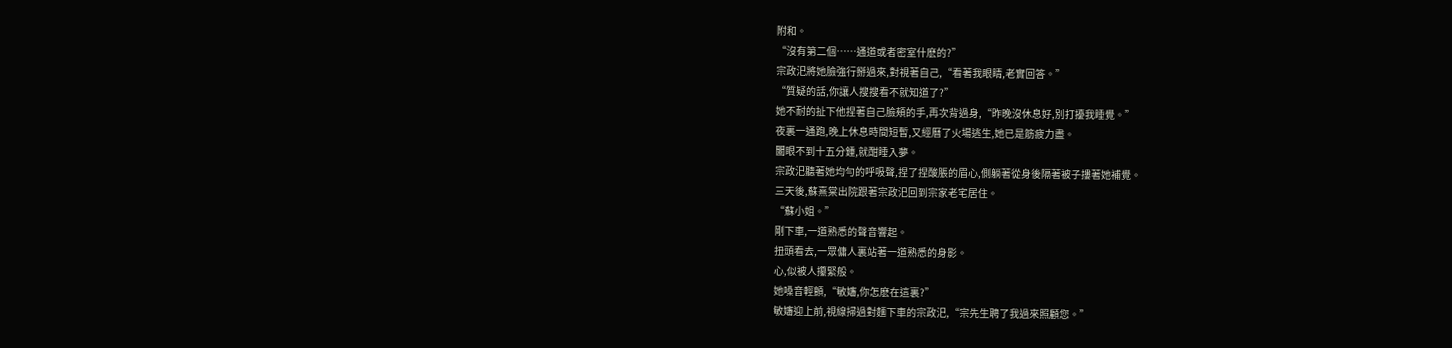附和。
“沒有第二個……通道或者密室什麽的?”
宗政汜將她臉強行掰過來,對視著自己,“看著我眼睛,老實回答。”
“質疑的話,你讓人搜搜看不就知道了?”
她不耐的扯下他捏著自己臉頰的手,再次背過身,“昨晚沒休息好,別打擾我睡覺。”
夜裏一通跑,晚上休息時間短暫,又經曆了火場逃生,她已是筋疲力盡。
闔眼不到十五分鍾,就酣睡入夢。
宗政汜聽著她均勻的呼吸聲,捏了捏酸脹的眉心,側躺著從身後隔著被子摟著她補覺。
三天後,蘇熹棠出院跟著宗政汜回到宗家老宅居住。
“蘇小姐。”
剛下車,一道熟悉的聲音響起。
扭頭看去,一眾傭人裏站著一道熟悉的身影。
心,似被人攥緊般。
她嗓音輕顫,“敏嬸,你怎麽在這裏?”
敏嬸迎上前,視線掃過對麵下車的宗政汜,“宗先生聘了我過來照顧您。”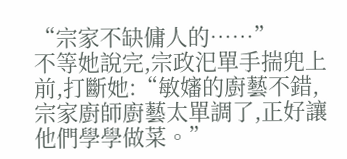“宗家不缺傭人的……”
不等她說完,宗政汜單手揣兜上前,打斷她:“敏嬸的廚藝不錯,宗家廚師廚藝太單調了,正好讓他們學學做菜。”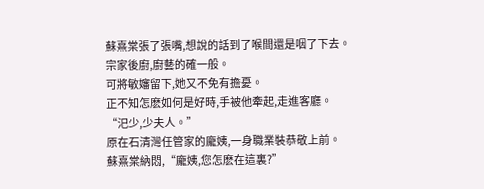蘇熹棠張了張嘴,想說的話到了喉間還是咽了下去。
宗家後廚,廚藝的確一般。
可將敏嬸留下,她又不免有擔憂。
正不知怎麽如何是好時,手被他牽起,走進客廳。
“汜少,少夫人。”
原在石清灣任管家的龐姨,一身職業裝恭敬上前。
蘇熹棠納悶,“龐姨,您怎麽在這裏?”